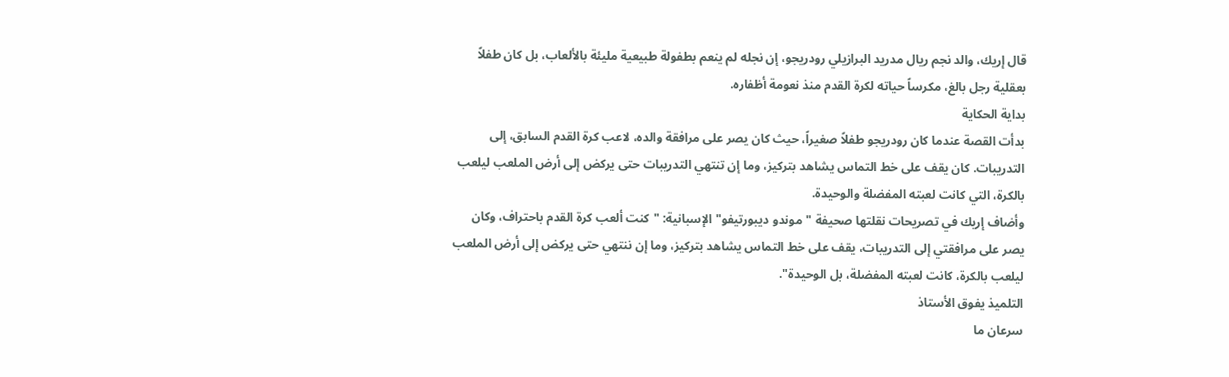قال إريك، والد نجم ريال مدريد البرازيلي رودريجو، إن نجله لم ينعم بطفولة طبيعية مليئة بالألعاب، بل كان طفلاً بعقلية رجل بالغ، مكرساً حياته لكرة القدم منذ نعومة أظفاره.
بداية الحكاية
بدأت القصة عندما كان رودريجو طفلاً صغيراً، حيث كان يصر على مرافقة والده، لاعب كرة القدم السابق، إلى التدريبات. كان يقف على خط التماس يشاهد بتركيز، وما إن تنتهي التدريبات حتى يركض إلى أرض الملعب ليلعب بالكرة، التي كانت لعبته المفضلة والوحيدة.
وأضاف إريك في تصريحات نقلتها صحيفة "موندو ديبورتيفو" الإسبانية: "كنت ألعب كرة القدم باحتراف، وكان يصر على مرافقتي إلى التدريبات، يقف على خط التماس يشاهد بتركيز، وما إن ننتهي حتى يركض إلى أرض الملعب ليلعب بالكرة، كانت لعبته المفضلة، بل الوحيدة".
التلميذ يفوق الأستاذ
سرعان ما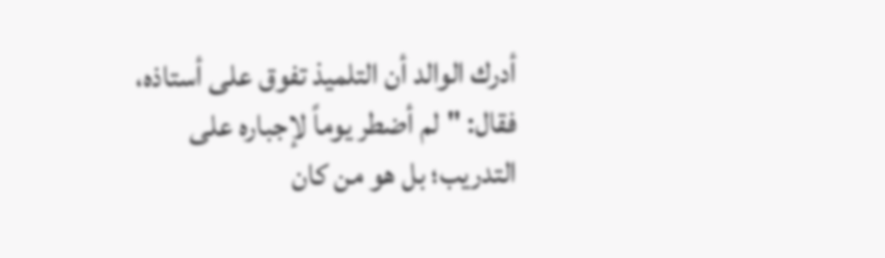أدرك الوالد أن التلميذ تفوق على أستاذه، فقال: "لم أضطر يوماً لإجباره على التدريب؛ بل هو من كان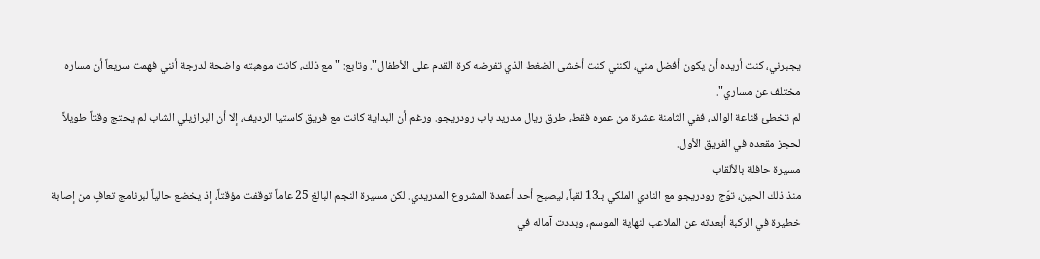يجبرني، كنت أريده أن يكون أفضل مني، لكنني كنت أخشى الضغط الذي تفرضه كرة القدم على الأطفال". وتابع: "مع ذلك، كانت موهبته واضحة لدرجة أنني فهمت سريعاً أن مساره مختلف عن مساري".
لم تخطئ قناعة الوالد، ففي الثامنة عشرة من عمره فقط، طرق ريال مدريد باب رودريجو. ورغم أن البداية كانت مع فريق كاستيا الرديف، إلا أن البرازيلي الشاب لم يحتج وقتاً طويلاً لحجز مقعده في الفريق الأول.
مسيرة حافلة بالألقاب
منذ ذلك الحين، توّج رودريجو مع النادي الملكي بـ13 لقباً، ليصبح أحد أعمدة المشروع المدريدي. لكن مسيرة النجم البالغ 25 عاماً توقفت مؤقتاً، إذ يخضع حالياً لبرنامج تعافٍ من إصابة خطيرة في الركبة أبعدته عن الملاعب لنهاية الموسم، وبددت آماله في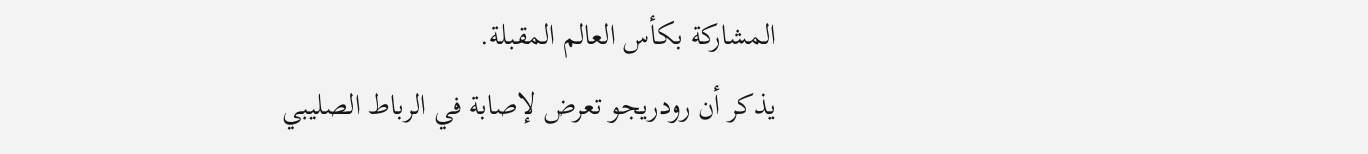المشاركة بكأس العالم المقبلة.
يذكر أن رودريجو تعرض لإصابة في الرباط الصليبي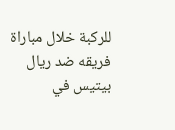للركبة خلال مباراة فريقه ضد ريال بيتيس في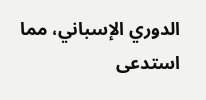الدوري الإسباني، مما استدعى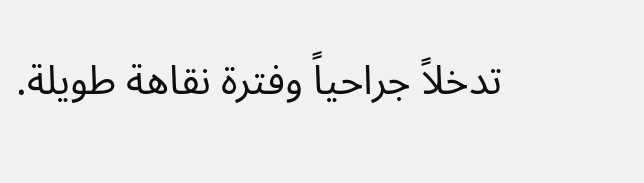تدخلاً جراحياً وفترة نقاهة طويلة.